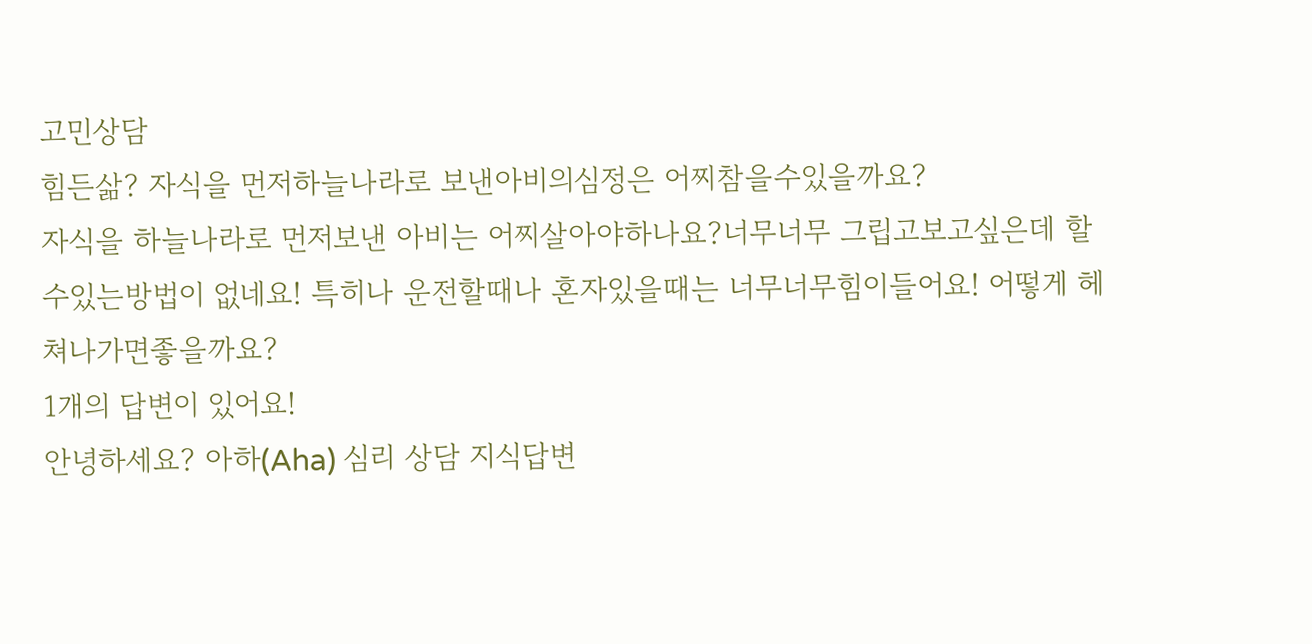고민상담
힘든삶? 자식을 먼저하늘나라로 보낸아비의심정은 어찌참을수있을까요?
자식을 하늘나라로 먼저보낸 아비는 어찌살아야하나요?너무너무 그립고보고싶은데 할수있는방법이 없네요! 특히나 운전할때나 혼자있을때는 너무너무힘이들어요! 어떻게 헤쳐나가면좋을까요?
1개의 답변이 있어요!
안녕하세요? 아하(Aha) 심리 상담 지식답변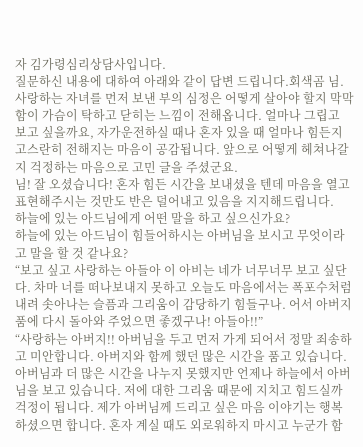자 김가령심리상담사입니다.
질문하신 내용에 대하여 아래와 같이 답변 드립니다.회색곰 님. 사랑하는 자녀를 먼저 보낸 부의 심정은 어떻게 살아야 할지 막막함이 가슴이 탁하고 닫히는 느낌이 전해옵니다. 얼마나 그립고 보고 싶을까요, 자가운전하실 때나 혼자 있을 때 얼마나 힘든지 고스란히 전해지는 마음이 공감됩니다. 앞으로 어떻게 헤쳐나갈지 걱정하는 마음으로 고민 글을 주셨군요.
님! 잘 오셨습니다! 혼자 힘든 시간을 보내셨을 텐데 마음을 열고 표현해주시는 것만도 반은 덜어내고 있음을 지지해드립니다.
하늘에 있는 아드님에게 어떤 말을 하고 싶으신가요?
하늘에 있는 아드님이 힘들어하시는 아버님을 보시고 무엇이라고 말을 할 것 같나요?
“보고 싶고 사랑하는 아들아 이 아비는 네가 너무너무 보고 싶단다. 차마 너를 떠나보내지 못하고 오늘도 마음에서는 폭포수처럼 내려 솟아나는 슬픔과 그리움이 감당하기 힘들구나. 어서 아버지 품에 다시 돌아와 주었으면 좋겠구나! 아들아!!”
“사랑하는 아버지!! 아버님을 두고 먼저 가게 되어서 정말 죄송하고 미안합니다. 아버지와 함께 했던 많은 시간을 품고 있습니다. 아버님과 더 많은 시간을 나누지 못했지만 언제나 하늘에서 아버님을 보고 있습니다. 저에 대한 그리움 때문에 지치고 힘드실까 걱정이 됩니다. 제가 아버님께 드리고 싶은 마음 이야기는 행복하셨으면 합니다. 혼자 계실 때도 외로워하지 마시고 누군가 함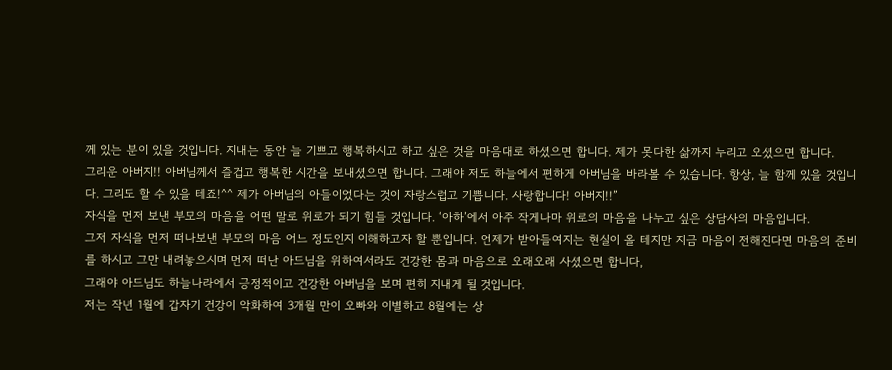께 있는 분이 있을 것입니다. 지내는 동안 늘 기쁘고 행복하시고 하고 싶은 것을 마음대로 하셨으면 합니다. 제가 못다한 삶까지 누리고 오셨으면 합니다.
그리운 아버지!! 아버님께서 즐겁고 행복한 시간을 보내셨으면 합니다. 그래야 저도 하늘에서 편하게 아버님을 바라볼 수 있습니다. 항상, 늘 함께 있을 것입니다. 그리도 할 수 있을 테죠!^^ 제가 아버님의 아들이었다는 것이 자랑스럽고 기쁩니다. 사랑합니다! 아버지!!”
자식을 먼저 보낸 부모의 마음을 어떤 말로 위로가 되기 힘들 것입니다. ‘아하’에서 아주 작게나마 위로의 마음을 나누고 싶은 상담사의 마음입니다.
그저 자식을 먼저 떠나보낸 부모의 마음 어느 정도인지 이해하고자 할 뿐입니다. 언제가 받아들여지는 현실이 올 테지만 지금 마음이 전해진다면 마음의 준비를 하시고 그만 내려놓으시며 먼저 떠난 아드님을 위하여서라도 건강한 몸과 마음으로 오래오래 사셨으면 합니다,
그래야 아드님도 하늘나라에서 긍정적이고 건강한 아버님을 보며 편히 지내게 될 것입니다.
저는 작년 1월에 갑자기 건강이 악화하여 3개월 만이 오빠와 이별하고 8월에는 상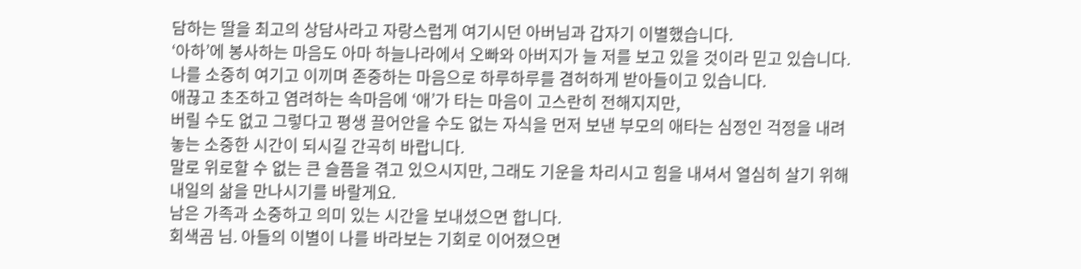담하는 딸을 최고의 상담사라고 자랑스럽게 여기시던 아버님과 갑자기 이별했습니다.
‘아하’에 봉사하는 마음도 아마 하늘나라에서 오빠와 아버지가 늘 저를 보고 있을 것이라 믿고 있습니다.
나를 소중히 여기고 이끼며 존중하는 마음으로 하루하루를 겸허하게 받아들이고 있습니다.
애끊고 초조하고 염려하는 속마음에 ‘애’가 타는 마음이 고스란히 전해지지만,
버릴 수도 없고 그렇다고 평생 끌어안을 수도 없는 자식을 먼저 보낸 부모의 애타는 심정인 걱정을 내려놓는 소중한 시간이 되시길 간곡히 바랍니다.
말로 위로할 수 없는 큰 슬픔을 겪고 있으시지만, 그래도 기운을 차리시고 힘을 내셔서 열심히 살기 위해 내일의 삶을 만나시기를 바랄게요.
남은 가족과 소중하고 의미 있는 시간을 보내셨으면 합니다.
회색곰 님. 아들의 이별이 나를 바라보는 기회로 이어졌으면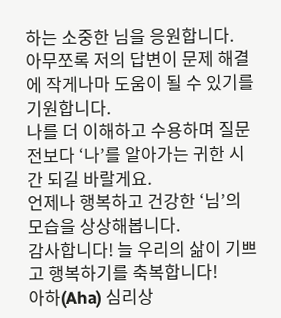하는 소중한 님을 응원합니다.
아무쪼록 저의 답변이 문제 해결에 작게나마 도움이 될 수 있기를 기원합니다.
나를 더 이해하고 수용하며 질문 전보다 ‘나’를 알아가는 귀한 시간 되길 바랄게요.
언제나 행복하고 건강한 ‘님’의 모습을 상상해봅니다.
감사합니다! 늘 우리의 삶이 기쁘고 행복하기를 축복합니다!
아하(Aha) 심리상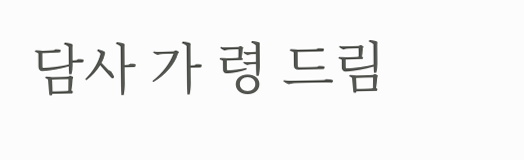담사 가 령 드림